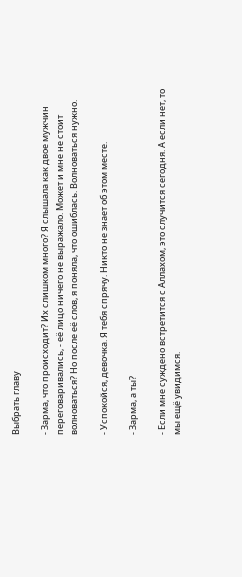Выбрать главу

- Зарма, что происходит? Их слишком много? Я слышала как двое мужчин переговаривались, - её лицо ничего не выражало. Может и мне не стоит волноваться? Но после её слов, я поняла, что ошиблась. Волноваться нужно.

- Успокойся, девочка. Я тебя спрячу. Никто не знает об этом месте.

- Зарма, а ты?

- Если мне суждено встретится с Аллахом, это случится сегодня. А если нет, то мы ещё увидимся.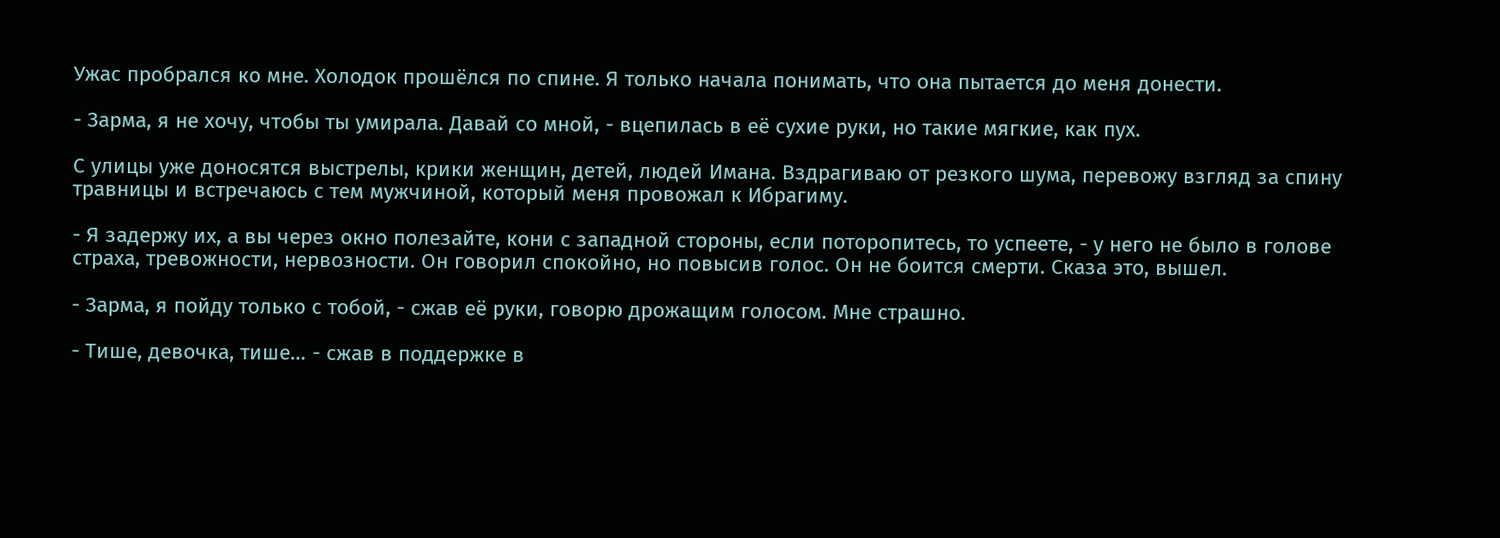Ужас пробрался ко мне. Холодок прошёлся по спине. Я только начала понимать, что она пытается до меня донести.

- Зарма, я не хочу, чтобы ты умирала. Давай со мной, - вцепилась в её сухие руки, но такие мягкие, как пух.

С улицы уже доносятся выстрелы, крики женщин, детей, людей Имана. Вздрагиваю от резкого шума, перевожу взгляд за спину травницы и встречаюсь с тем мужчиной, который меня провожал к Ибрагиму.

- Я задержу их, а вы через окно полезайте, кони с западной стороны, если поторопитесь, то успеете, - у него не было в голове страха, тревожности, нервозности. Он говорил спокойно, но повысив голос. Он не боится смерти. Сказа это, вышел.

- Зарма, я пойду только с тобой, - сжав её руки, говорю дрожащим голосом. Мне страшно.

- Тише, девочка, тише… - сжав в поддержке в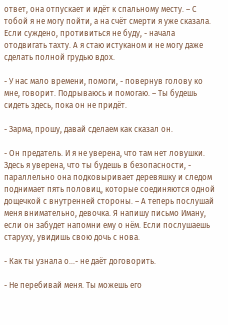ответ, она отпускает и идёт к спальному месту. – С тобой я не могу пойти, а на счёт смерти я уже сказала. Если суждено, противиться не буду, - начала отодвигать тахту. А я стаю истуканом и не могу даже сделать полной грудью вдох.

- У нас мало времени, помоги, - повернув голову ко мне, говорит. Подрываюсь и помогаю. – Ты будешь сидеть здесь, пока он не придёт.

- Зарма, прошу, давай сделаем как сказал он.

- Он предатель. И я не уверена, что там нет ловушки. Здесь я уверена, что ты будешь в безопасности, - параллельно она подковыривает деревяшку и следом поднимает пять половиц, которые соединяются одной дощечкой с внутренней стороны. – А теперь послушай меня внимательно, девочка. Я напишу письмо Иману, если он забудет напомни ему о нём. Если послушаешь старуху, увидишь свою дочь с нова.

- Как ты узнала о…- не даёт договорить.

- Не перебивай меня. Ты можешь его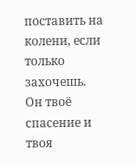поставить на колени, если только захочешь. Он твоё спасение и твоя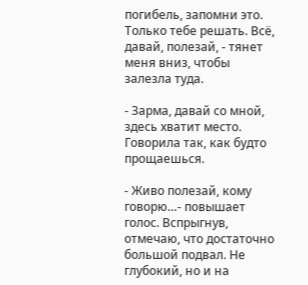погибель, запомни это. Только тебе решать. Всё, давай, полезай, - тянет меня вниз, чтобы залезла туда.

- Зарма, давай со мной, здесь хватит место. Говорила так, как будто прощаешься.

- Живо полезай, кому говорю…- повышает голос. Вспрыгнув, отмечаю, что достаточно большой подвал. Не глубокий, но и на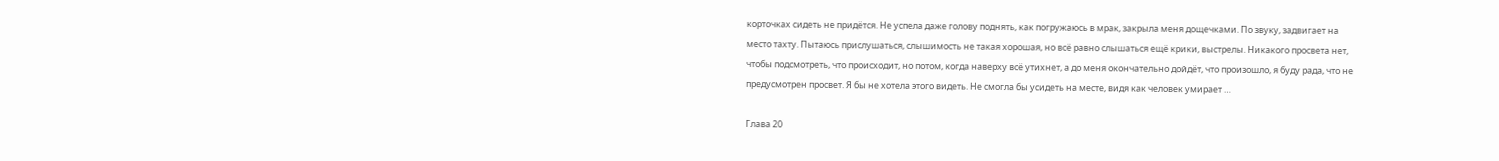корточках сидеть не придётся. Не успела даже голову поднять, как погружаюсь в мрак, закрыла меня дощечками. По звуку, задвигает на место тахту. Пытаюсь прислушаться, слышимость не такая хорошая, но всё равно слышаться ещё крики, выстрелы. Никакого просвета нет, чтобы подсмотреть, что происходит, но потом, когда наверху всё утихнет, а до меня окончательно дойдёт, что произошло, я буду рада, что не предусмотрен просвет. Я бы не хотела этого видеть. Не смогла бы усидеть на месте, видя как человек умирает …

Глава 20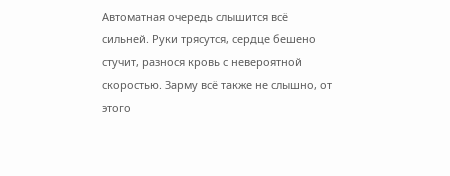Автоматная очередь слышится всё сильней. Руки трясутся, сердце бешено стучит, разнося кровь с невероятной скоростью. Зарму всё также не слышно, от этого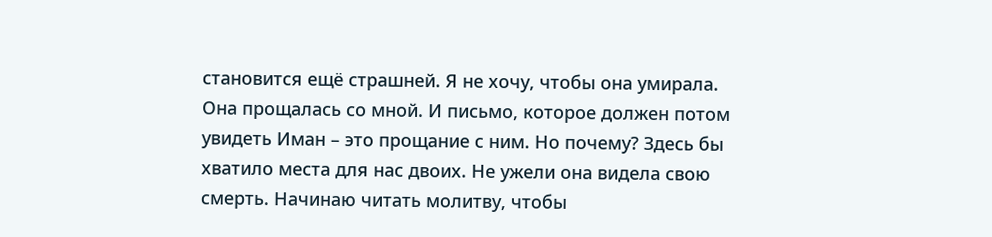становится ещё страшней. Я не хочу, чтобы она умирала. Она прощалась со мной. И письмо, которое должен потом увидеть Иман – это прощание с ним. Но почему? Здесь бы хватило места для нас двоих. Не ужели она видела свою смерть. Начинаю читать молитву, чтобы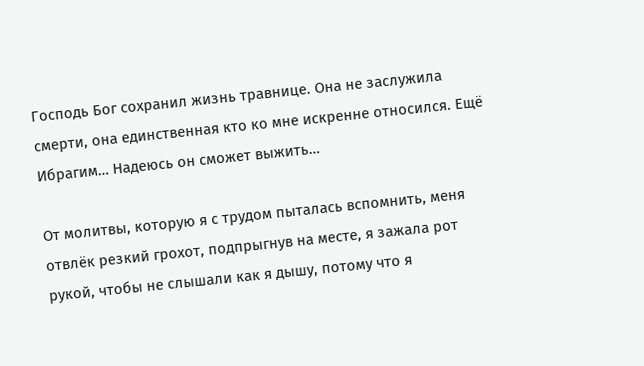Господь Бог сохранил жизнь травнице. Она не заслужила смерти, она единственная кто ко мне искренне относился. Ещё Ибрагим… Надеюсь он сможет выжить…

От молитвы, которую я с трудом пыталась вспомнить, меня отвлёк резкий грохот, подпрыгнув на месте, я зажала рот рукой, чтобы не слышали как я дышу, потому что я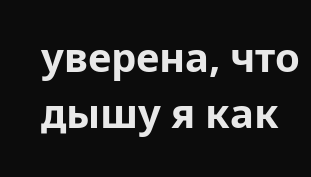уверена, что дышу я как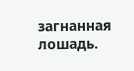загнанная лошадь.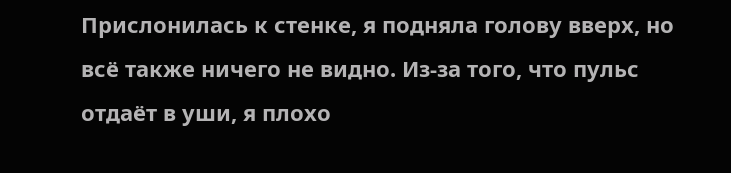Прислонилась к стенке, я подняла голову вверх, но всё также ничего не видно. Из-за того, что пульс отдаёт в уши, я плохо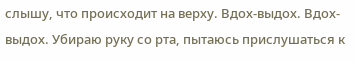слышу, что происходит на верху. Вдох-выдох. Вдох-выдох. Убираю руку со рта, пытаюсь прислушаться к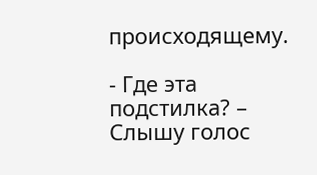происходящему.

- Где эта подстилка? – Слышу голос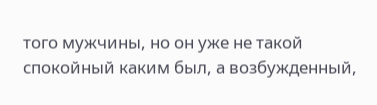того мужчины, но он уже не такой спокойный каким был, а возбужденный,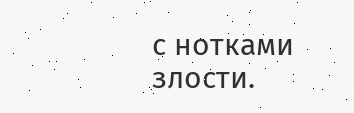с нотками злости.